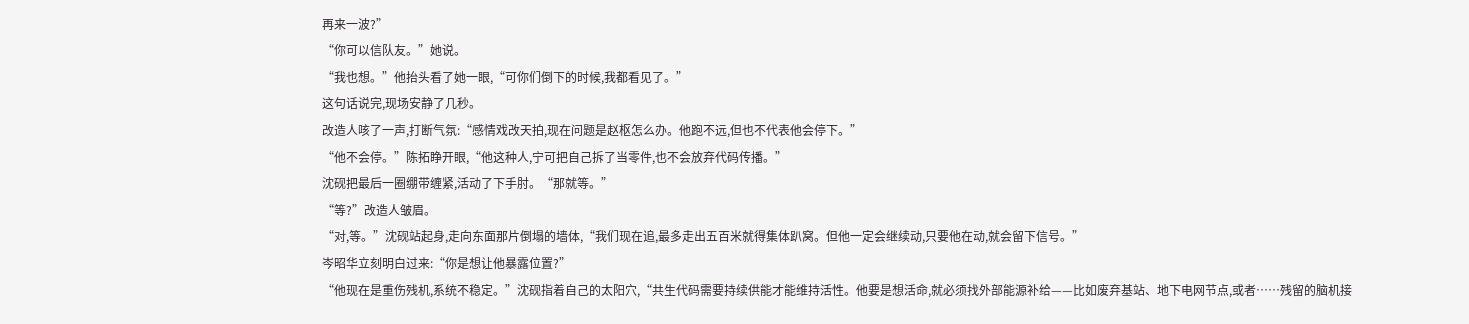再来一波?”
“你可以信队友。”她说。
“我也想。”他抬头看了她一眼,“可你们倒下的时候,我都看见了。”
这句话说完,现场安静了几秒。
改造人咳了一声,打断气氛:“感情戏改天拍,现在问题是赵枢怎么办。他跑不远,但也不代表他会停下。”
“他不会停。”陈拓睁开眼,“他这种人,宁可把自己拆了当零件,也不会放弃代码传播。”
沈砚把最后一圈绷带缠紧,活动了下手肘。“那就等。”
“等?”改造人皱眉。
“对,等。”沈砚站起身,走向东面那片倒塌的墙体,“我们现在追,最多走出五百米就得集体趴窝。但他一定会继续动,只要他在动,就会留下信号。”
岑昭华立刻明白过来:“你是想让他暴露位置?”
“他现在是重伤残机,系统不稳定。”沈砚指着自己的太阳穴,“共生代码需要持续供能才能维持活性。他要是想活命,就必须找外部能源补给——比如废弃基站、地下电网节点,或者……残留的脑机接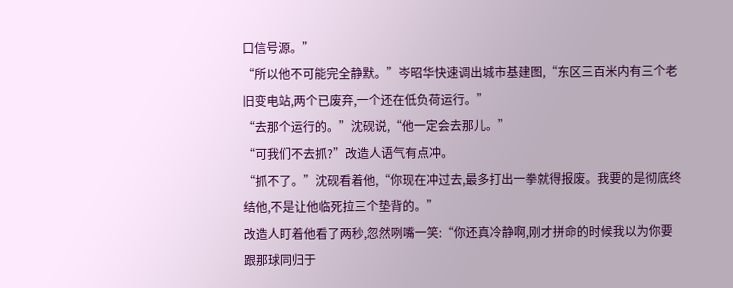口信号源。”
“所以他不可能完全静默。”岑昭华快速调出城市基建图,“东区三百米内有三个老旧变电站,两个已废弃,一个还在低负荷运行。”
“去那个运行的。”沈砚说,“他一定会去那儿。”
“可我们不去抓?”改造人语气有点冲。
“抓不了。”沈砚看着他,“你现在冲过去,最多打出一拳就得报废。我要的是彻底终结他,不是让他临死拉三个垫背的。”
改造人盯着他看了两秒,忽然咧嘴一笑:“你还真冷静啊,刚才拼命的时候我以为你要跟那球同归于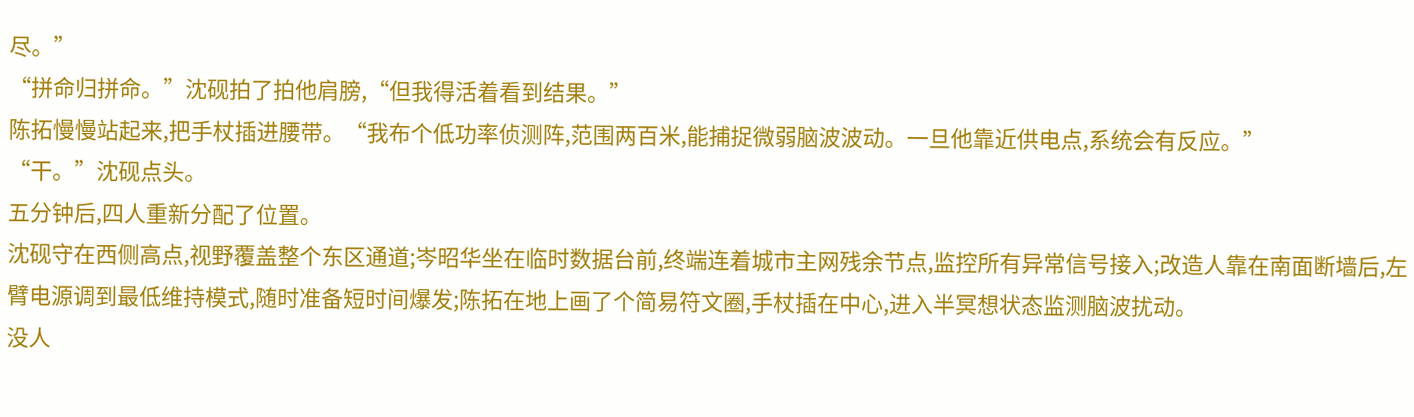尽。”
“拼命归拼命。”沈砚拍了拍他肩膀,“但我得活着看到结果。”
陈拓慢慢站起来,把手杖插进腰带。“我布个低功率侦测阵,范围两百米,能捕捉微弱脑波波动。一旦他靠近供电点,系统会有反应。”
“干。”沈砚点头。
五分钟后,四人重新分配了位置。
沈砚守在西侧高点,视野覆盖整个东区通道;岑昭华坐在临时数据台前,终端连着城市主网残余节点,监控所有异常信号接入;改造人靠在南面断墙后,左臂电源调到最低维持模式,随时准备短时间爆发;陈拓在地上画了个简易符文圈,手杖插在中心,进入半冥想状态监测脑波扰动。
没人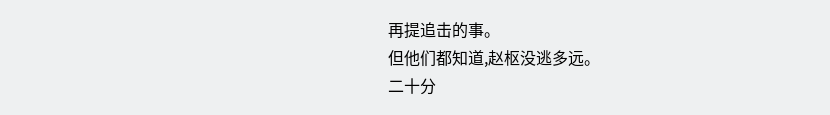再提追击的事。
但他们都知道,赵枢没逃多远。
二十分